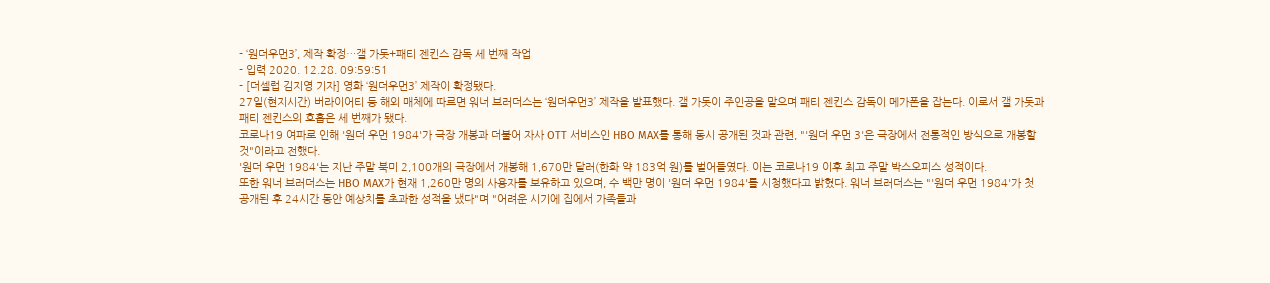- ‘원더우먼3’, 제작 확정…갤 가돗+패티 젠킨스 감독 세 번째 작업
- 입력 2020. 12.28. 09:59:51
- [더셀럽 김지영 기자] 영화 ‘원더우먼3’ 제작이 확정됐다.
27일(현지시간) 버라이어티 등 해외 매체에 따르면 워너 브러더스는 ‘원더우먼3’ 제작을 발표했다. 갤 가돗이 주인공을 맡으며 패티 젠킨스 감독이 메가폰을 잡는다. 이로서 갤 가돗과 패티 젠킨스의 호흡은 세 번째가 됐다.
코로나19 여파로 인해 '원더 우먼 1984'가 극장 개봉과 더불어 자사 OTT 서비스인 HBO MAX를 통해 동시 공개된 것과 관련, "'원더 우먼 3'은 극장에서 전통적인 방식으로 개봉할 것"이라고 전했다.
'원더 우먼 1984'는 지난 주말 북미 2,100개의 극장에서 개봉해 1,670만 달러(한화 약 183억 원)를 벌어들였다. 이는 코로나19 이후 최고 주말 박스오피스 성적이다.
또한 워너 브러더스는 HBO MAX가 현재 1,260만 명의 사용자를 보유하고 있으며, 수 백만 명이 '원더 우먼 1984'를 시청했다고 밝혔다. 워너 브러더스는 "'원더 우먼 1984'가 첫 공개된 후 24시간 동안 예상치를 초과한 성적을 냈다"며 "어려운 시기에 집에서 가족들과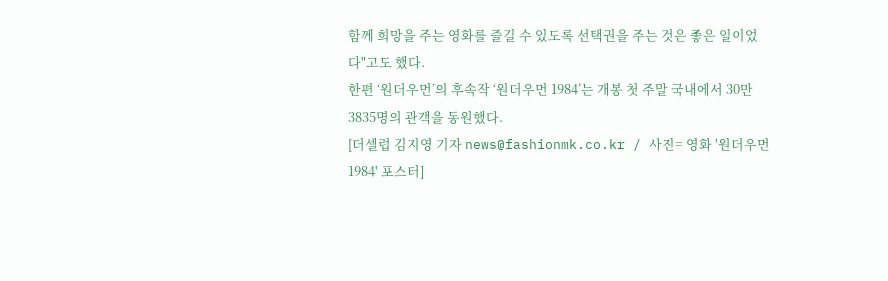함께 희망을 주는 영화를 즐길 수 있도록 선택권을 주는 것은 좋은 일이었다"고도 했다.
한편 ‘원더우먼’의 후속작 ‘원더우먼 1984’는 개봉 첫 주말 국내에서 30만 3835명의 관객을 동원했다.
[더셀럽 김지영 기자 news@fashionmk.co.kr / 사진= 영화 '원더우먼 1984' 포스터]